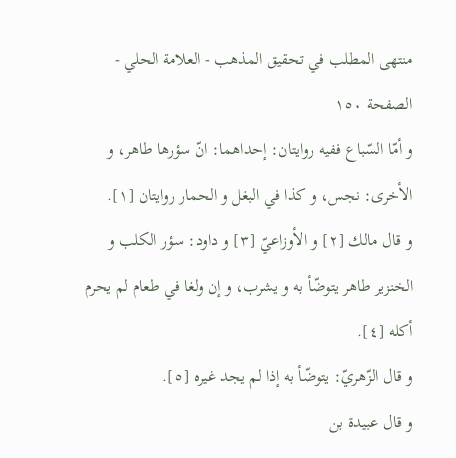منتهى المطلب في تحقيق المذهب - العلامة الحلي - الصفحة ١٥٠
و أمّا السّباع ففيه روايتان: إحداهما: انّ سؤرها طاهر، و الأخرى: نجس، و كذا في البغل و الحمار روايتان [١].
و قال مالك [٢] و الأوزاعيّ [٣] و داود: سؤر الكلب و الخنزير طاهر يتوضّأ به و يشرب، و إن ولغا في طعام لم يحرم أكله [٤].
و قال الزّهريّ: يتوضّأ به إذا لم يجد غيره [٥].
و قال عبيدة بن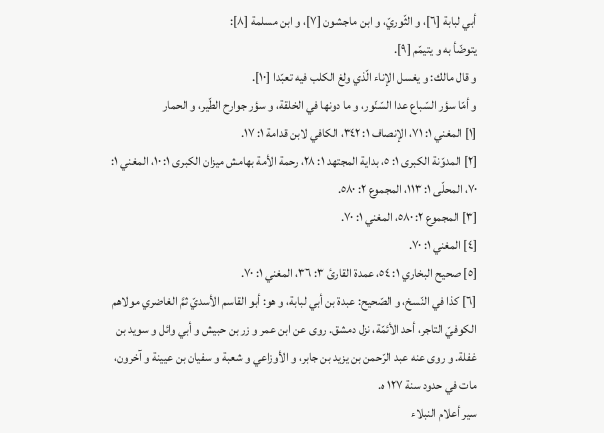أبي لبابة [٦]، و الثّوريّ، و ابن ماجشون [٧]، و ابن مسلمة [٨]:
يتوضّأ به و يتيمّم [٩].
و قال مالك: و يغسل الإناء الّذي ولغ الكلب فيه تعبّدا [١٠].
و أمّا سؤر السّباع عدا السّنّور، و ما دونها في الخلقة، و سؤر جوارح الطّير، و الحمار
[١] المغني ١: ٧١، الإنصاف ١: ٣٤٢، الكافي لابن قدامة ١: ١٧.
[٢] المدوّنة الكبرى ١: ٥، بداية المجتهد ١: ٢٨، رحمة الأمة بهامش ميزان الكبرى ١: ١٠، المغني ١: ٧٠، المحلّى ١: ١١٣، المجموع ٢: ٥٨٠.
[٣] المجموع ٢: ٥٨٠، المغني ١: ٧٠.
[٤] المغني ١: ٧٠.
[٥] صحيح البخاري ١: ٥٤، عمدة القارئ ٣: ٣٦، المغني ١: ٧٠.
[٦] كذا في النّسخ، و الصّحيح: عبدة بن أبي لبابة، و هو: أبو القاسم الأسديّ ثمَّ الغاضري مولاهم الكوفيّ التاجر، أحد الأئمّة، نزل دمشق. روى عن ابن عمر و زر بن حبيش و أبي وائل و سويد بن غفلة. و روى عنه عبد الرّحمن بن يزيد بن جابر، و الأوزاعي و شعبة و سفيان بن عيينة و آخرون، مات في حدود سنة ١٢٧ ه.
سير أعلام النبلاء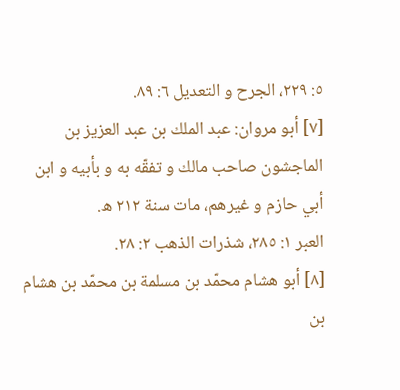٥: ٢٢٩، الجرح و التعديل ٦: ٨٩.
[٧] أبو مروان: عبد الملك بن عبد العزيز بن الماجشون صاحب مالك و تفقّه به و بأبيه و ابن أبي حازم و غيرهم، مات سنة ٢١٢ ه.
العبر ١: ٢٨٥، شذرات الذهب ٢: ٢٨.
[٨] أبو هشام محمّد بن مسلمة بن محمّد بن هشام بن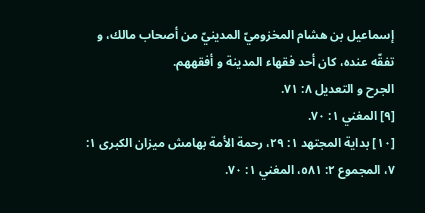إسماعيل بن هشام المخزوميّ المدينيّ من أصحاب مالك، و تفقّه عنده، كان أحد فقهاء المدينة و أفقههم.
الجرح و التعديل ٨: ٧١.
[٩] المغني ١: ٧٠.
[١٠] بداية المجتهد ١: ٢٩، رحمة الأمة بهامش ميزان الكبرى ١: ٧، المجموع ٢: ٥٨١، المغني ١: ٧٠.